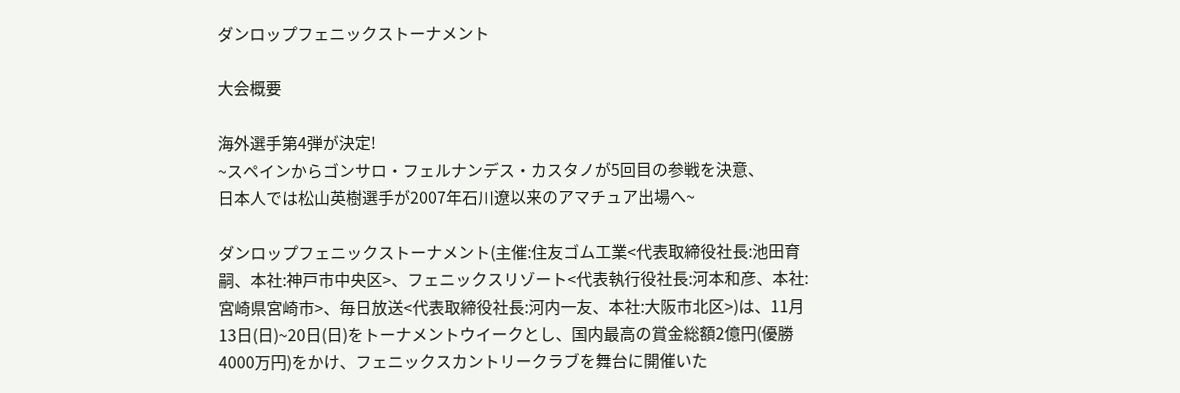ダンロップフェニックストーナメント

大会概要

海外選手第4弾が決定!
~スペインからゴンサロ・フェルナンデス・カスタノが5回目の参戦を決意、
日本人では松山英樹選手が2007年石川遼以来のアマチュア出場へ~

ダンロップフェニックストーナメント(主催:住友ゴム工業<代表取締役社長:池田育嗣、本社:神戸市中央区>、フェニックスリゾート<代表執行役社長:河本和彦、本社:宮崎県宮崎市>、毎日放送<代表取締役社長:河内一友、本社:大阪市北区>)は、11月13日(日)~20日(日)をトーナメントウイークとし、国内最高の賞金総額2億円(優勝4000万円)をかけ、フェニックスカントリークラブを舞台に開催いた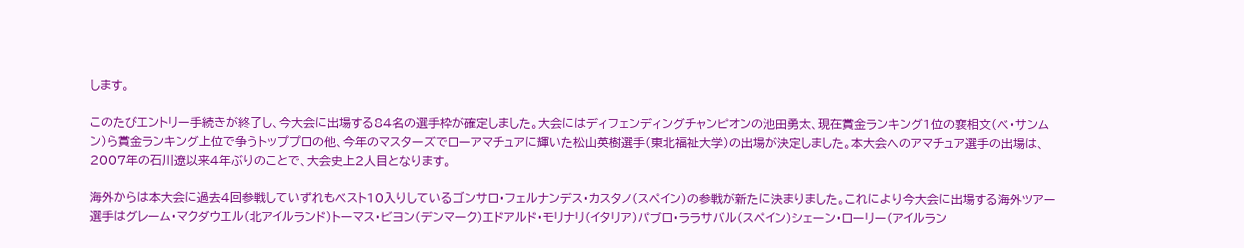します。

このたびエントリー手続きが終了し、今大会に出場する84名の選手枠が確定しました。大会にはディフェンディングチャンピオンの池田勇太、現在賞金ランキング1位の裵相文(ベ・サンムン)ら賞金ランキング上位で争うトッププロの他、今年のマスターズでローアマチュアに輝いた松山英樹選手(東北福祉大学)の出場が決定しました。本大会へのアマチュア選手の出場は、2007年の石川遼以来4年ぶりのことで、大会史上2人目となります。

海外からは本大会に過去4回参戦していずれもベスト10入りしているゴンサロ・フェルナンデス・カスタノ(スペイン)の参戦が新たに決まりました。これにより今大会に出場する海外ツアー選手はグレーム・マクダウエル(北アイルランド)トーマス・ビヨン(デンマーク)エドアルド・モリナリ(イタリア)パブロ・ララサバル(スペイン)シェーン・ローリー(アイルラン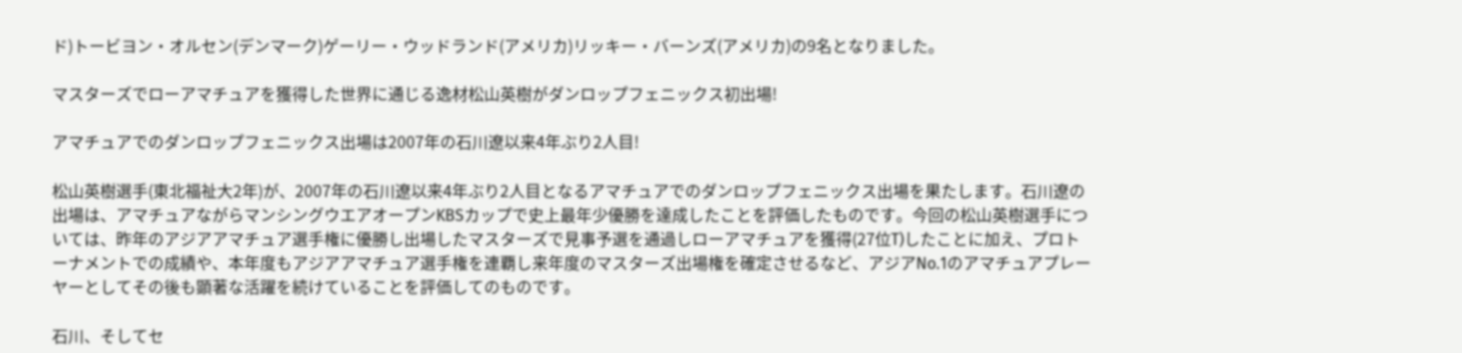ド)トービヨン・オルセン(デンマーク)ゲーリー・ウッドランド(アメリカ)リッキー・バーンズ(アメリカ)の9名となりました。

マスターズでローアマチュアを獲得した世界に通じる逸材松山英樹がダンロップフェニックス初出場!

アマチュアでのダンロップフェニックス出場は2007年の石川遼以来4年ぶり2人目!

松山英樹選手(東北福祉大2年)が、2007年の石川遼以来4年ぶり2人目となるアマチュアでのダンロップフェニックス出場を果たします。石川遼の出場は、アマチュアながらマンシングウエアオープンKBSカップで史上最年少優勝を達成したことを評価したものです。今回の松山英樹選手については、昨年のアジアアマチュア選手権に優勝し出場したマスターズで見事予選を通過しローアマチュアを獲得(27位T)したことに加え、プロトーナメントでの成績や、本年度もアジアアマチュア選手権を連覇し来年度のマスターズ出場権を確定させるなど、アジアNo.1のアマチュアプレーヤーとしてその後も顕著な活躍を続けていることを評価してのものです。

石川、そしてセ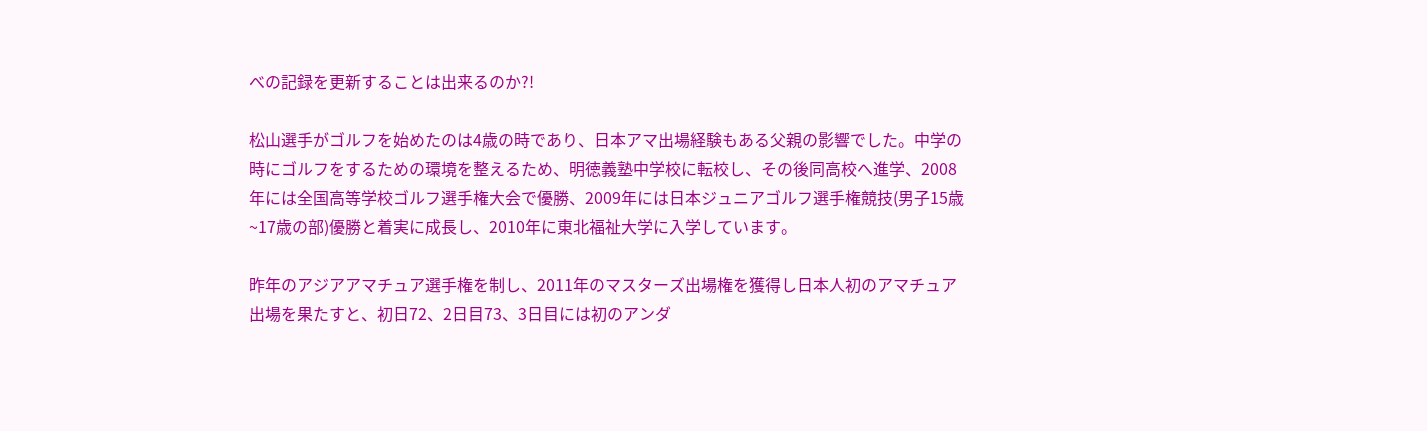べの記録を更新することは出来るのか?!

松山選手がゴルフを始めたのは4歳の時であり、日本アマ出場経験もある父親の影響でした。中学の時にゴルフをするための環境を整えるため、明徳義塾中学校に転校し、その後同高校へ進学、2008年には全国高等学校ゴルフ選手権大会で優勝、2009年には日本ジュニアゴルフ選手権競技(男子15歳~17歳の部)優勝と着実に成長し、2010年に東北福祉大学に入学しています。

昨年のアジアアマチュア選手権を制し、2011年のマスターズ出場権を獲得し日本人初のアマチュア出場を果たすと、初日72、2日目73、3日目には初のアンダ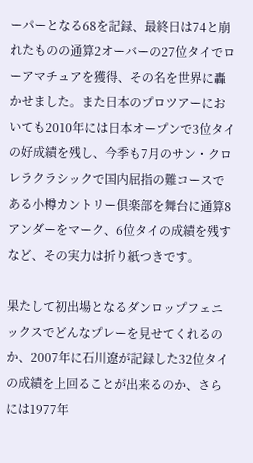ーパーとなる68を記録、最終日は74と崩れたものの通算2オーバーの27位タイでローアマチュアを獲得、その名を世界に轟かせました。また日本のプロツアーにおいても2010年には日本オープンで3位タイの好成績を残し、今季も7月のサン・クロレラクラシックで国内屈指の難コースである小樽カントリー倶楽部を舞台に通算8アンダーをマーク、6位タイの成績を残すなど、その実力は折り紙つきです。

果たして初出場となるダンロップフェニックスでどんなプレーを見せてくれるのか、2007年に石川遼が記録した32位タイの成績を上回ることが出来るのか、さらには1977年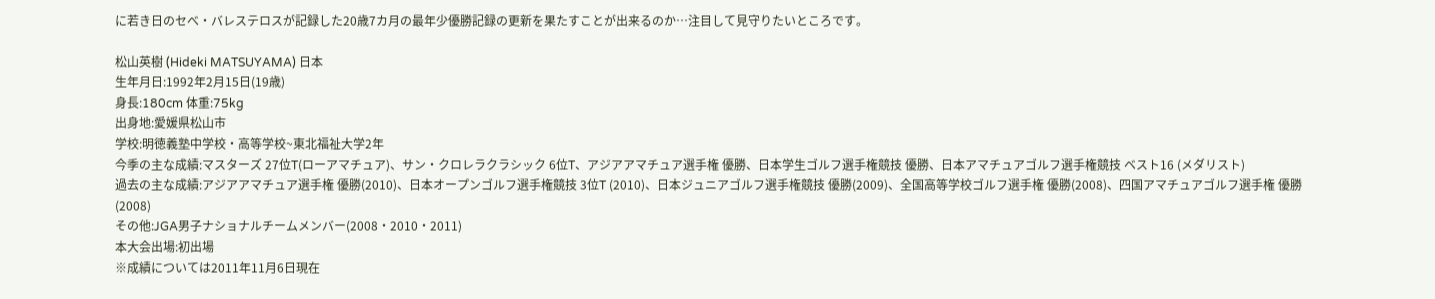に若き日のセべ・バレステロスが記録した20歳7カ月の最年少優勝記録の更新を果たすことが出来るのか…注目して見守りたいところです。

松山英樹 (Hideki MATSUYAMA) 日本
生年月日:1992年2月15日(19歳)
身長:180cm 体重:75kg
出身地:愛媛県松山市
学校:明徳義塾中学校・高等学校~東北福祉大学2年
今季の主な成績:マスターズ 27位T(ローアマチュア)、サン・クロレラクラシック 6位T、アジアアマチュア選手権 優勝、日本学生ゴルフ選手権競技 優勝、日本アマチュアゴルフ選手権競技 ベスト16 (メダリスト)
過去の主な成績:アジアアマチュア選手権 優勝(2010)、日本オープンゴルフ選手権競技 3位T (2010)、日本ジュニアゴルフ選手権競技 優勝(2009)、全国高等学校ゴルフ選手権 優勝(2008)、四国アマチュアゴルフ選手権 優勝(2008)
その他:JGA男子ナショナルチームメンバー(2008・2010・2011)
本大会出場:初出場
※成績については2011年11月6日現在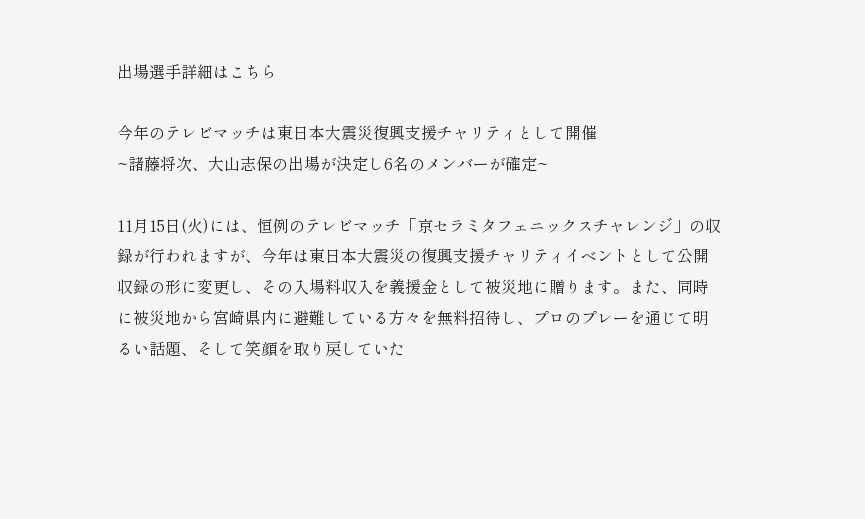出場選手詳細はこちら

今年のテレビマッチは東日本大震災復興支援チャリティとして開催
~諸藤将次、大山志保の出場が決定し6名のメンバーが確定~

11月15日(火)には、恒例のテレビマッチ「京セラミタフェニックスチャレンジ」の収録が行われますが、今年は東日本大震災の復興支援チャリティイベントとして公開収録の形に変更し、その入場料収入を義援金として被災地に贈ります。また、同時に被災地から宮崎県内に避難している方々を無料招待し、プロのプレーを通じて明るい話題、そして笑顔を取り戻していた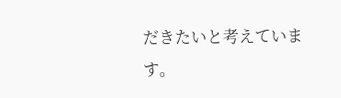だきたいと考えています。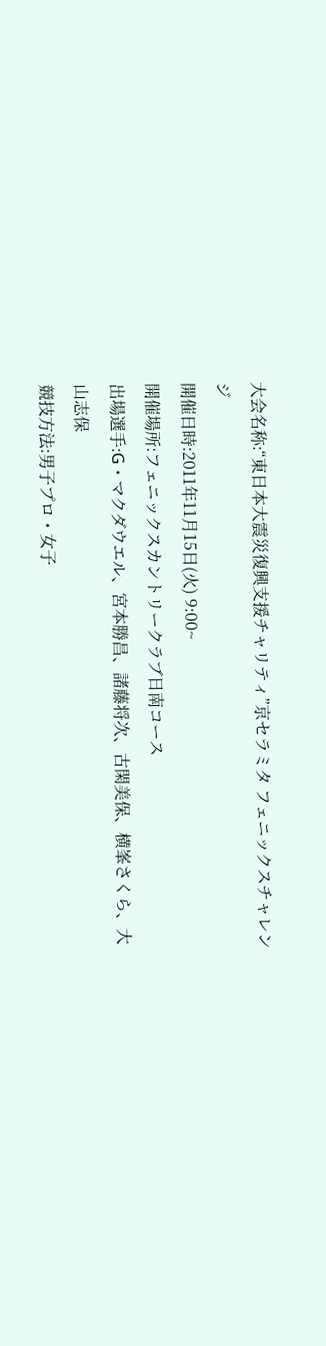大会名称:“東日本大震災復興支援チャリティ”京セラミタ フェニックスチャレンジ
開催日時:2011年11月15日(火) 9:00~
開催場所:フェニックスカントリークラブ日南コース
出場選手:G・マクダウエル、宮本勝昌、諸藤将次、古閑美保、横峯さくら、大山志保
競技方法:男子プロ・女子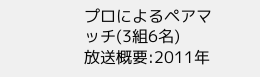プロによるペアマッチ(3組6名)
放送概要:2011年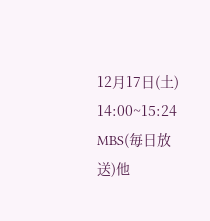12月17日(土) 14:00~15:24 MBS(毎日放送)他